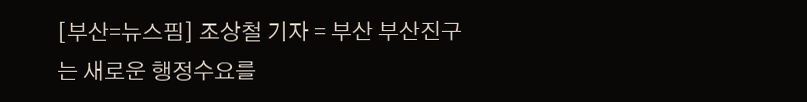[부산=뉴스핌] 조상철 기자 = 부산 부산진구는 새로운 행정수요를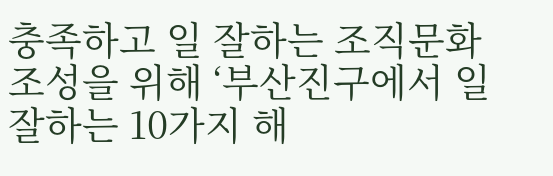충족하고 일 잘하는 조직문화 조성을 위해 ‘부산진구에서 일 잘하는 10가지 해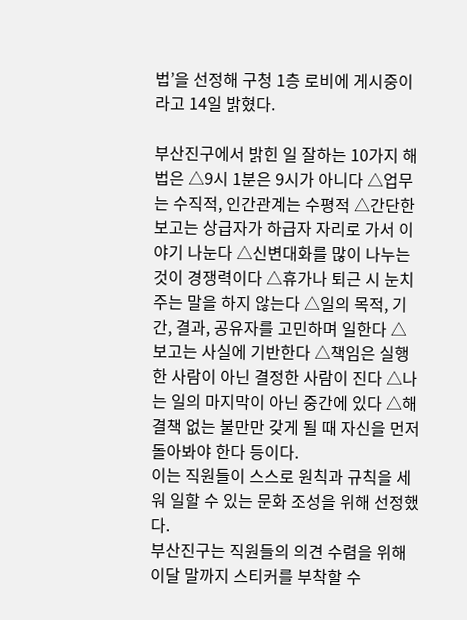법’을 선정해 구청 1층 로비에 게시중이라고 14일 밝혔다.

부산진구에서 밝힌 일 잘하는 10가지 해법은 △9시 1분은 9시가 아니다 △업무는 수직적, 인간관계는 수평적 △간단한 보고는 상급자가 하급자 자리로 가서 이야기 나눈다 △신변대화를 많이 나누는 것이 경쟁력이다 △휴가나 퇴근 시 눈치 주는 말을 하지 않는다 △일의 목적, 기간, 결과, 공유자를 고민하며 일한다 △보고는 사실에 기반한다 △책임은 실행한 사람이 아닌 결정한 사람이 진다 △나는 일의 마지막이 아닌 중간에 있다 △해결책 없는 불만만 갖게 될 때 자신을 먼저 돌아봐야 한다 등이다.
이는 직원들이 스스로 원칙과 규칙을 세워 일할 수 있는 문화 조성을 위해 선정했다.
부산진구는 직원들의 의견 수렴을 위해 이달 말까지 스티커를 부착할 수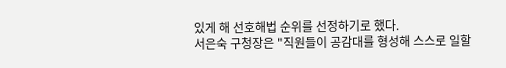있게 해 선호해법 순위를 선정하기로 했다.
서은숙 구청장은 "직원들이 공감대를 형성해 스스로 일할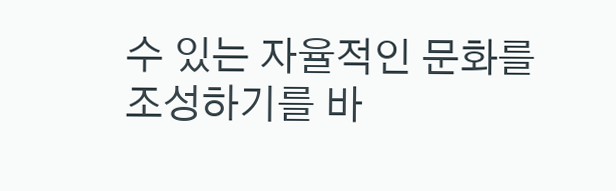수 있는 자율적인 문화를 조성하기를 바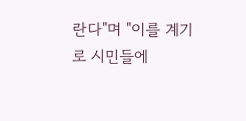란다"며 "이를 계기로 시민들에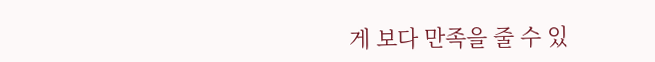게 보다 만족을 줄 수 있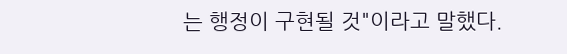는 행정이 구현될 것"이라고 말했다.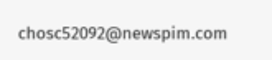chosc52092@newspim.com